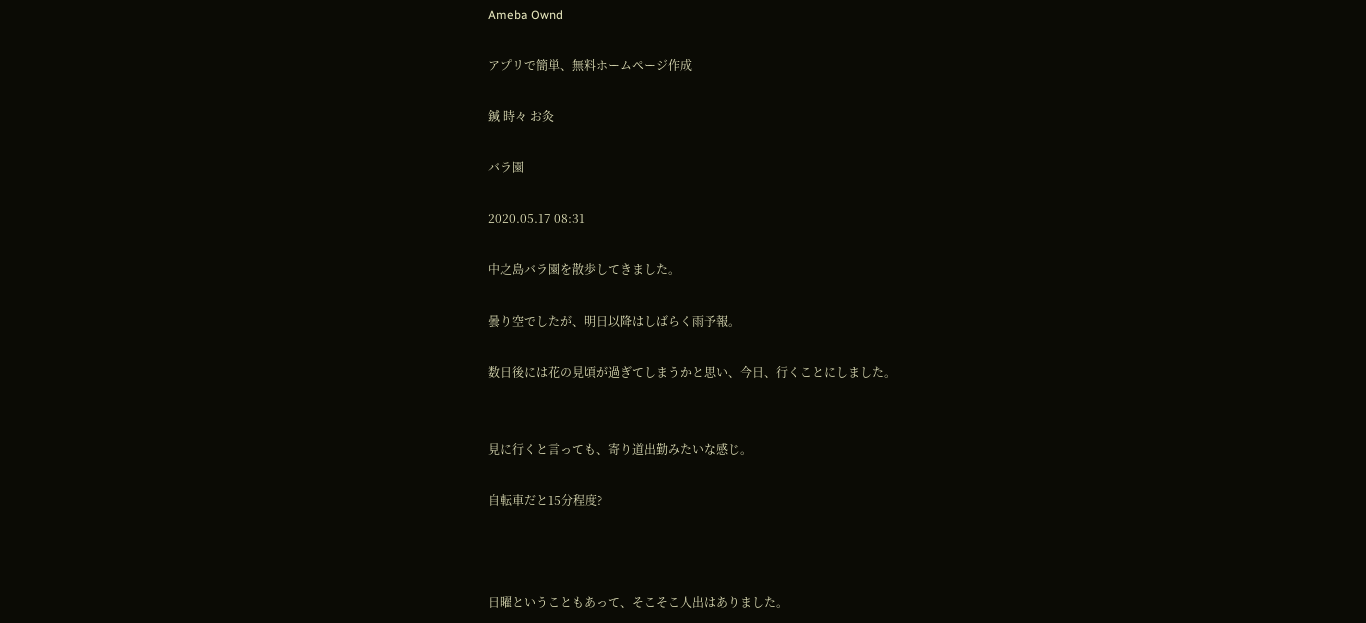Ameba Ownd

アプリで簡単、無料ホームページ作成

鍼 時々 お灸

バラ園

2020.05.17 08:31

中之島バラ園を散歩してきました。

曇り空でしたが、明日以降はしばらく雨予報。

数日後には花の見頃が過ぎてしまうかと思い、今日、行くことにしました。


見に行くと言っても、寄り道出勤みたいな感じ。

自転車だと15分程度?



日曜ということもあって、そこそこ人出はありました。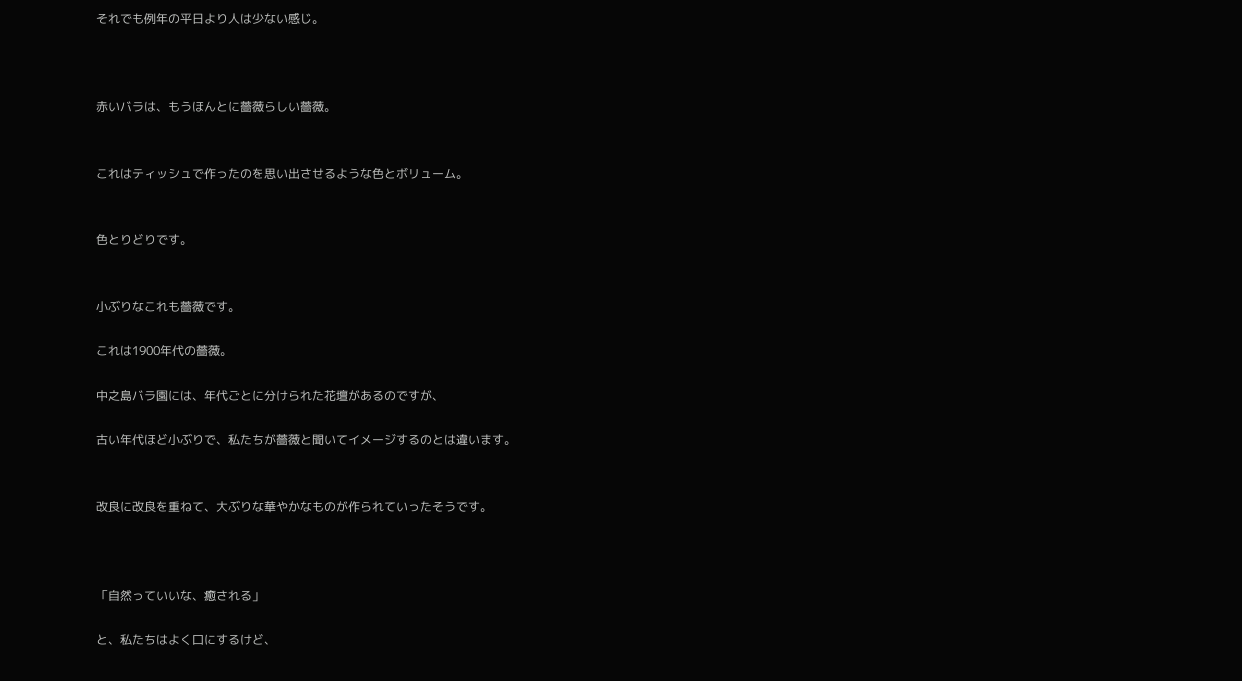それでも例年の平日より人は少ない感じ。



赤いバラは、もうほんとに薔薇らしい薔薇。


これはティッシュで作ったのを思い出させるような色とボリューム。


色とりどりです。


小ぶりなこれも薔薇です。

これは1900年代の薔薇。

中之島バラ園には、年代ごとに分けられた花壇があるのですが、

古い年代ほど小ぶりで、私たちが薔薇と聞いてイメージするのとは違います。


改良に改良を重ねて、大ぶりな華やかなものが作られていったそうです。



「自然っていいな、癒される」

と、私たちはよく口にするけど、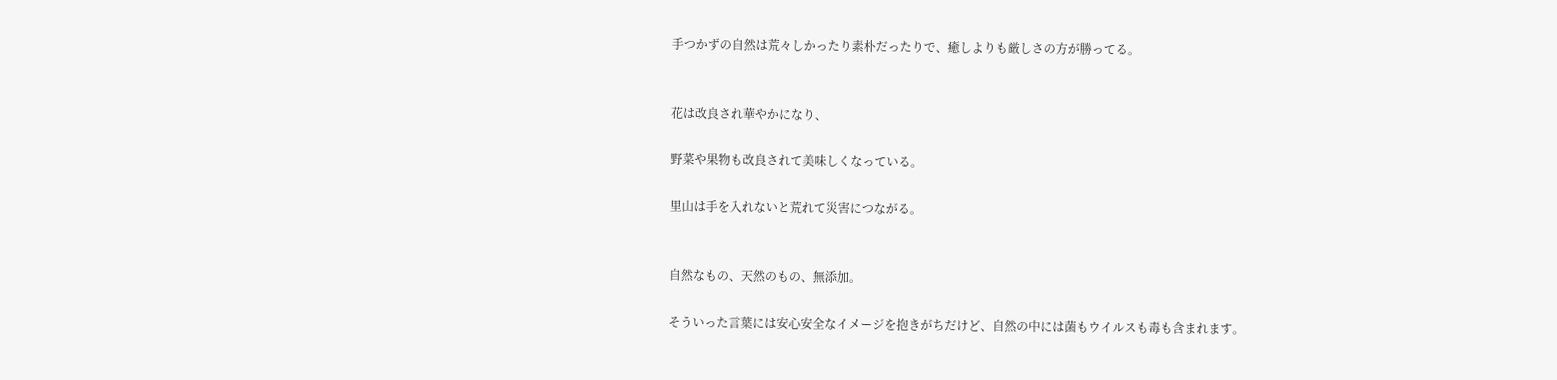手つかずの自然は荒々しかったり素朴だったりで、癒しよりも厳しさの方が勝ってる。


花は改良され華やかになり、

野菜や果物も改良されて美味しくなっている。

里山は手を入れないと荒れて災害につながる。


自然なもの、天然のもの、無添加。

そういった言葉には安心安全なイメージを抱きがちだけど、自然の中には菌もウイルスも毒も含まれます。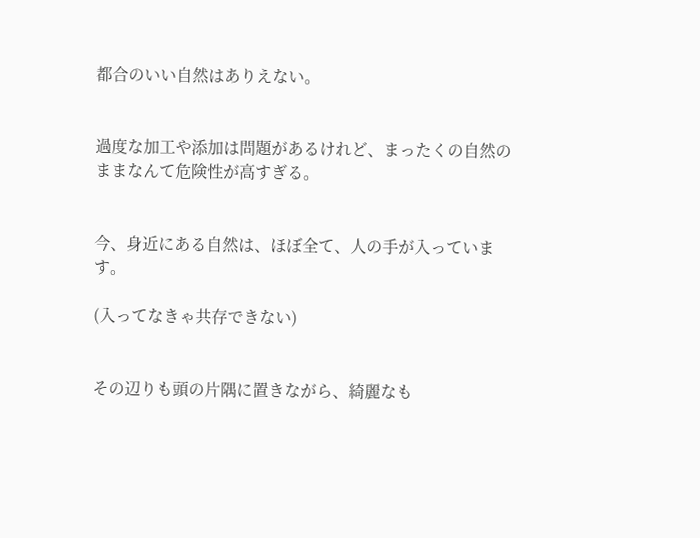都合のいい自然はありえない。


過度な加工や添加は問題があるけれど、まったくの自然のままなんて危険性が高すぎる。


今、身近にある自然は、ほぼ全て、人の手が入っています。

(入ってなきゃ共存できない)


その辺りも頭の片隅に置きながら、綺麗なも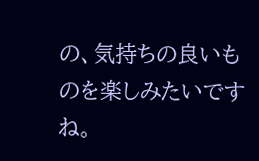の、気持ちの良いものを楽しみたいですね。